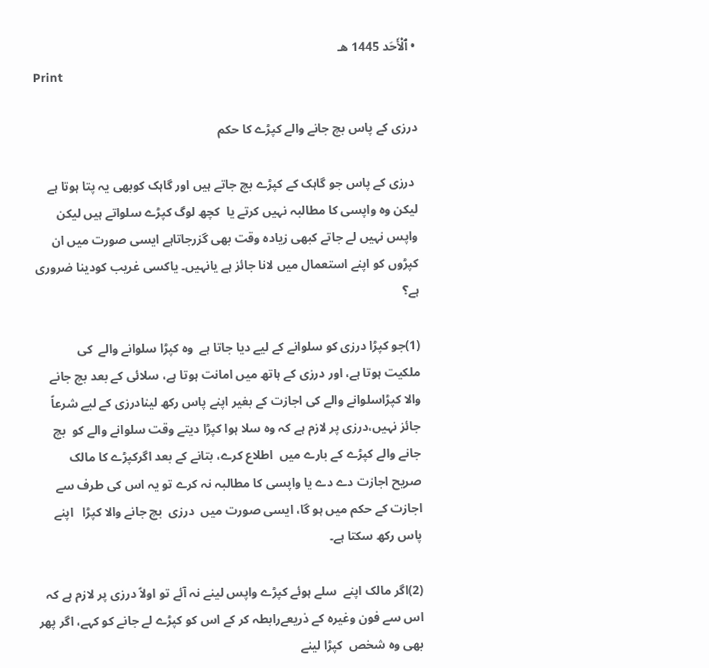• ٱلْأَحَد 1445 هـ
Print

درزی کے پاس بچ جانے والے کپڑے کا حکم

 درزی کے پاس جو گاہک کے کپڑے بچ جاتے ہیں اور گاہک کوبھی یہ پتا ہوتا ہے لیکن وہ واپسی کا مطالبہ نہیں کرتے یا  کچھ لوگ کپڑے سلواتے ہیں لیکن واپس نہیں لے جاتے کبھی زیادہ وقت بھی گزرجاتاہے ایسی صورت میں ان کپڑوں کو اپنے استعمال میں لانا جائز ہے یانہیں۔ یاکسی غریب کودینا ضروری ہے؟

(1)جو کپڑا درزی کو سلوانے کے لیے دیا جاتا ہے  وہ کپڑا سلوانے والے  کی  ملکیت ہوتا ہے، اور درزی کے ہاتھ میں امانت ہوتا ہے، سلائی کے بعد بچ جانے والا کپڑاسلوانے والے کی اجازت کے بغیر اپنے پاس رکھ لینادرزی کے لیے شرعاً جائز نہیں،درزی پر لازم ہے کہ وہ سلا ہوا کپڑا دیتے وقت سلوانے والے کو  بچ جانے والے کپڑے کے بارے میں  اطلاع کرے، بتانے کے بعد اگرکپڑے کا مالک  صریح اجازت دے دے یا واپسی کا مطالبہ نہ کرے تو یہ اس کی طرف سے اجازت کے حکم میں ہو گا، ایسی صورت میں  درزی  بچ جانے والا کپڑا   اپنے پاس رکھ سکتا ہے۔

(2)اگر مالک اپنے  سلے ہوئے کپڑے واپس لینے نہ آئے تو اولاً درزی پر لازم ہے کہ اس سے فون وغیرہ کے ذریعےرابطہ کر کے اس کو کپڑے لے جانے کو کہے، اگر پھر بھی وہ شخص  کپڑا لینے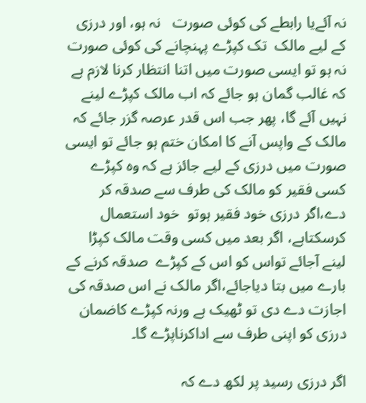نہ آئےیا رابطے کی کوئی صورت   نہ ہو، اور درزی کے لیے مالک  تک کپڑے پہنچانے کی کوئی صورت نہ ہو تو ایسی صورت میں اتنا انتظار کرنا لازم ہے کہ غالب گمان ہو جائے کہ اب مالک کپڑے لینے نہیں آئے گا، پھر جب اس قدر عرصہ گزر جائے کہ مالک کے واپس آنے کا امکان ختم ہو جائے تو ایسی صورت میں درزی کے لیے جائز ہے کہ وہ کپڑے  کسی فقیر کو مالک کی طرف سے صدقہ کر دے،اگر درزی خود فقیر ہوتو  خود استعمال کرسکتاہے، اگر بعد میں کسی وقت مالک کپڑا لینے آجائے تواس کو اس کے کپڑے  صدقہ کرنے کے بارے میں بتا دیاجائے،اگر مالک نے اس صدقہ کی اجازت دے دی تو ٹھیک ہے ورنہ کپڑے کاضمان درزی کو اپنی طرف سے اداکرناپڑے گا۔

اگر درزی رسید پر لکھ دے کہ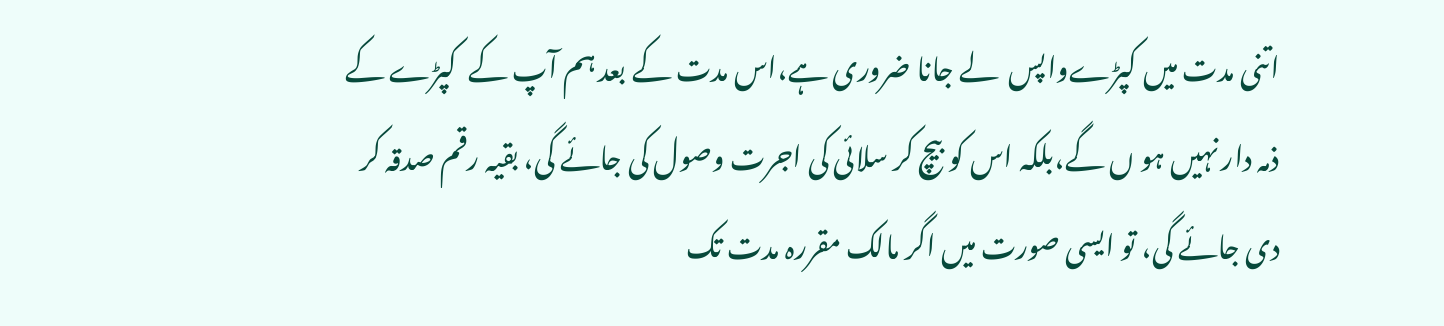اتنی مدت میں کپڑےواپس  لے جانا ضروری ہے،اس مدت کے بعد ہم آپ کے  کپڑے کے ذمہ دار نہیں ہو ں گے،بلکہ اس کو بیچ کر سلائی کی اجرت وصول کی جائے گی، بقیہ رقم صدقہ کر دی جائے گی، تو ایسی صورت میں اگر مالک مقررہ مدت تک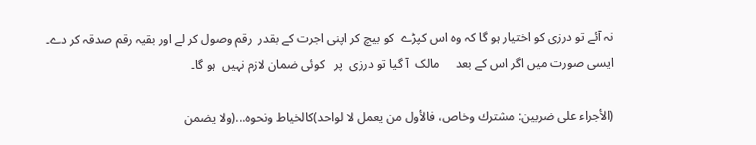نہ آئے تو درزی کو اختیار ہو گا کہ وہ اس کپڑے  کو بیچ کر اپنی اجرت کے بقدر  رقم وصول کر لے اور بقیہ رقم صدقہ کر دے۔ ایسی صورت میں اگر اس کے بعد     مالک  آ گیا تو درزی  پر   کوئی ضمان لازم نہیں  ہو گا۔

(الأجراء على ضربين: مشترك وخاص، فالأول من يعمل لا لواحد)كالخياط ونحوه...(ولا يضمن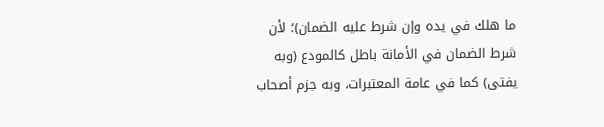ما هلك في يده وإن شرط عليه الضمان)؛ لأن شرط الضمان في الأمانة باطل كالمودع (وبه يفتى) كما في عامة المعتبرات، وبه جزم أصحاب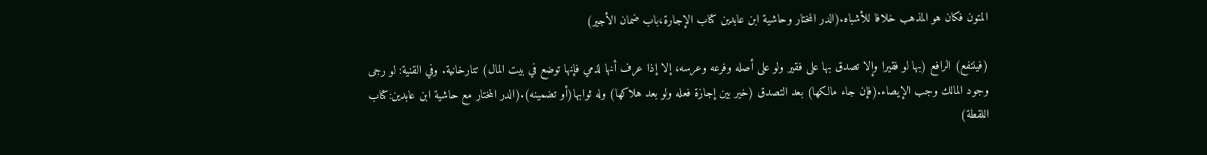المتون فكان هو المذهب خلافا للأشباه.(الدر المختار وحاشیة ابن عابدین کتاب الإجارۃ،باب ضمان الأجير)

(فينتفع) الرافع (بها لو فقيرا وإلا تصدق بها على فقير ولو على أصله وفرعه وعرسه، إلا إذا عرف أنها لذمي فإنها توضع في بيت المال) تتارخانية. وفي القنية: لو رجى وجود المالك وجب الإيصاء.(فإن جاء مالكها) بعد التصدق (خير بين إجازة فعله ولو بعد هلاكها) وله ثوابها(أو تضمينه).(الدر المختار مع حاشیة ابن عابدین:كتاب اللقطة)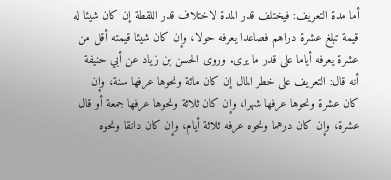أما مدة التعريف: فيختلف قدر المدة لاختلاف قدر اللقطة إن كان شيئا له قيمة تبلغ عشرة دراهم فصاعدا يعرفه حولا، وإن كان شيئا قيمته أقل من عشرة يعرفه أياما على قدر ما يرى. وروى الحسن بن زياد عن أبي حنيفة أنه قال: التعريف على خطر المال إن كان مائة ونحوها عرفها سنة، وإن كان عشرة ونحوها عرفها شهرا، وإن كان ثلاثة ونحوها عرفها جمعة أو قال عشرة، وإن كان درهما ونحوه عرفه ثلاثة أيام، وإن كان دانقا ونحوه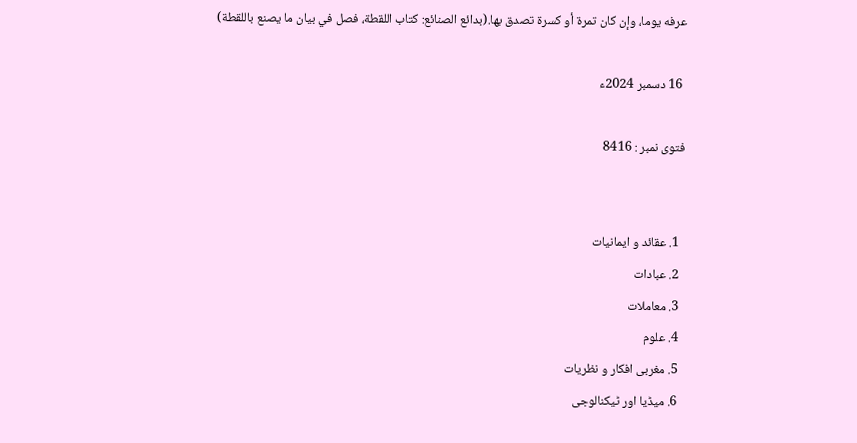عرفه يوما، وإن كان تمرة أو كسرة تصدق بها.(بدائع الصنائع: كتاب اللقطة، فصل في بيان ما يصنع باللقطة)

 16 دسمبر 2024ء

فتوی نمبر : 8416


  1. عقائد و ایمانیات
  2. عبادات
  3. معاملات
  4. علوم
  5. مغربی افکار و نظریات
  6. میڈیا اور ٹیکنالوجی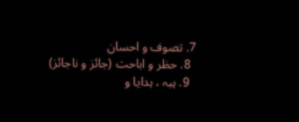7. تصوف و احسان
  8. حظر و اباحت (جائز و ناجائز)
  9. ہبہ ، ہدایا و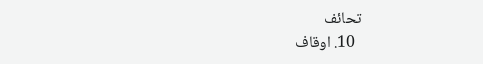تحائف
  10. اوقاف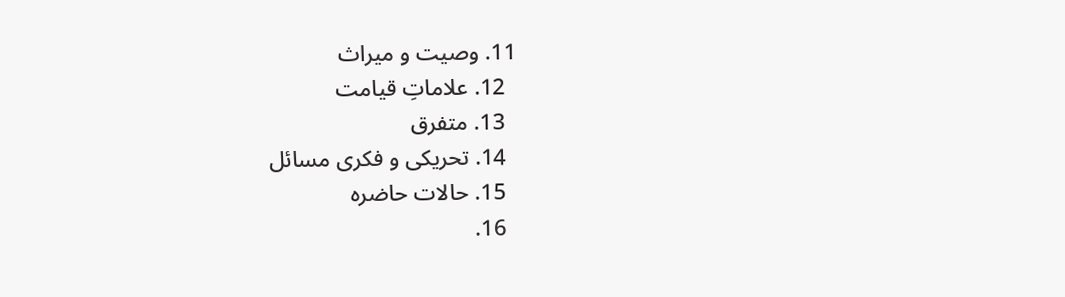11. وصیت و میراث
  12. علاماتِ قیامت
  13. متفرق
  14. تحریکی و فکری مسائل
  15. حالات حاضرہ
  16.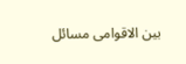بین الاقوامی مسائل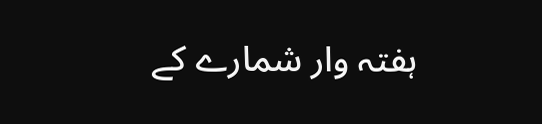ہفتہ وار شمارے کے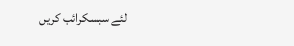لئے سبسکرائب کریں